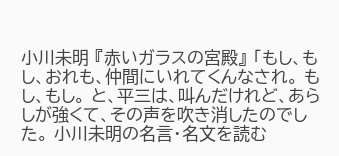小川未明 『赤いガラスの宮殿』 「もし、もし、おれも、仲間にいれてくんなされ。 もし、もし。 と、平三は、叫んだけれど、あらしが強くて、その声を吹き消したのでした。 小川未明の名言・名文を読む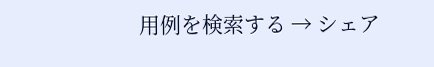用例を検索する → シェア